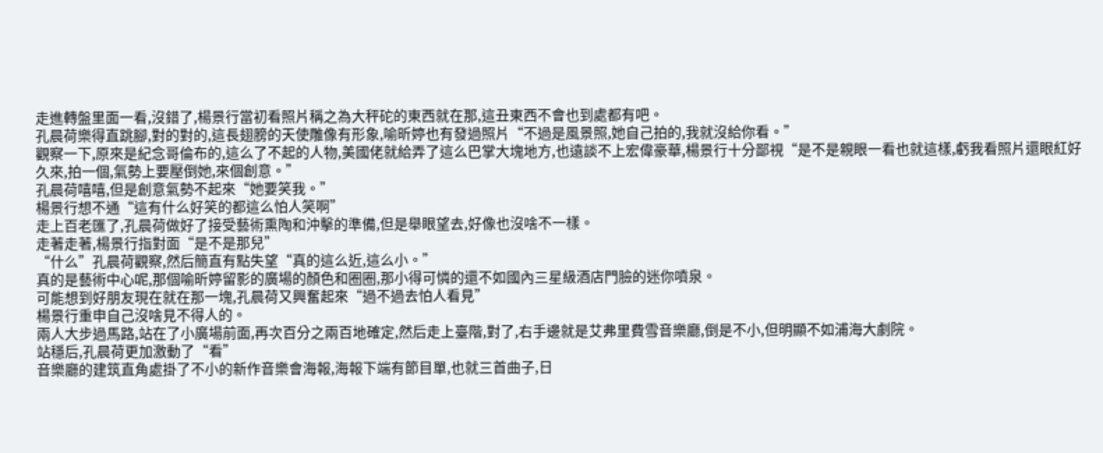走進轉盤里面一看,沒錯了,楊景行當初看照片稱之為大秤砣的東西就在那,這丑東西不會也到處都有吧。
孔晨荷樂得直跳腳,對的對的,這長翅膀的天使雕像有形象,喻昕婷也有發過照片“不過是風景照,她自己拍的,我就沒給你看。”
觀察一下,原來是紀念哥倫布的,這么了不起的人物,美國佬就給弄了這么巴掌大塊地方,也遠談不上宏偉豪華,楊景行十分鄙視“是不是親眼一看也就這樣,虧我看照片還眼紅好久來,拍一個,氣勢上要壓倒她,來個創意。”
孔晨荷嘻嘻,但是創意氣勢不起來“她要笑我。”
楊景行想不通“這有什么好笑的都這么怕人笑啊”
走上百老匯了,孔晨荷做好了接受藝術熏陶和沖擊的準備,但是舉眼望去,好像也沒啥不一樣。
走著走著,楊景行指對面“是不是那兒”
“什么”孔晨荷觀察,然后簡直有點失望“真的這么近,這么小。”
真的是藝術中心呢,那個喻昕婷留影的廣場的顏色和圈圈,那小得可憐的還不如國內三星級酒店門臉的迷你噴泉。
可能想到好朋友現在就在那一塊,孔晨荷又興奮起來“過不過去怕人看見”
楊景行重申自己沒啥見不得人的。
兩人大步過馬路,站在了小廣場前面,再次百分之兩百地確定,然后走上臺階,對了,右手邊就是艾弗里費雪音樂廳,倒是不小,但明顯不如浦海大劇院。
站穩后,孔晨荷更加激動了“看”
音樂廳的建筑直角處掛了不小的新作音樂會海報,海報下端有節目單,也就三首曲子,日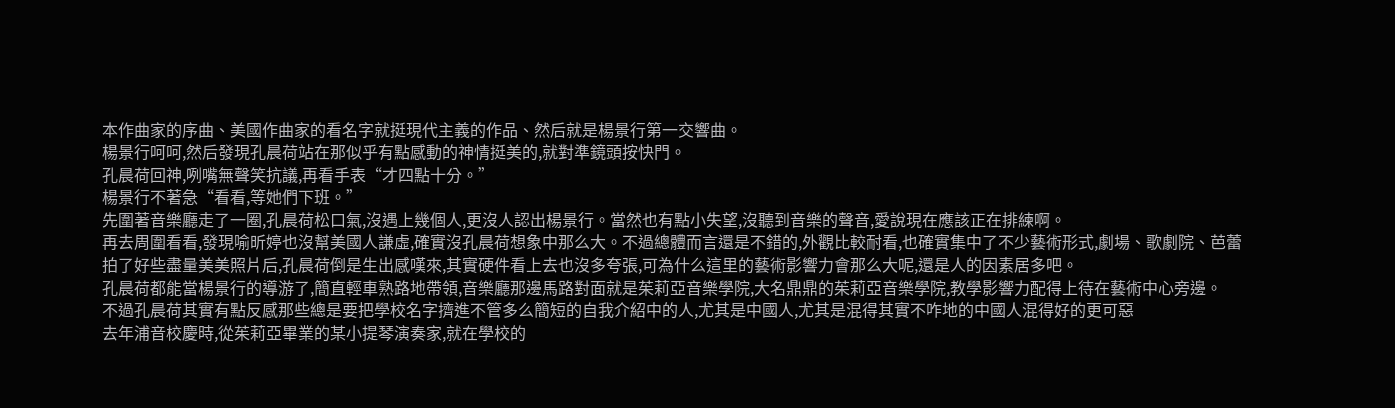本作曲家的序曲、美國作曲家的看名字就挺現代主義的作品、然后就是楊景行第一交響曲。
楊景行呵呵,然后發現孔晨荷站在那似乎有點感動的神情挺美的,就對準鏡頭按快門。
孔晨荷回神,咧嘴無聲笑抗議,再看手表“才四點十分。”
楊景行不著急“看看,等她們下班。”
先圍著音樂廳走了一圈,孔晨荷松口氣,沒遇上幾個人,更沒人認出楊景行。當然也有點小失望,沒聽到音樂的聲音,愛說現在應該正在排練啊。
再去周圍看看,發現喻昕婷也沒幫美國人謙虛,確實沒孔晨荷想象中那么大。不過總體而言還是不錯的,外觀比較耐看,也確實集中了不少藝術形式,劇場、歌劇院、芭蕾
拍了好些盡量美美照片后,孔晨荷倒是生出感嘆來,其實硬件看上去也沒多夸張,可為什么這里的藝術影響力會那么大呢,還是人的因素居多吧。
孔晨荷都能當楊景行的導游了,簡直輕車熟路地帶領,音樂廳那邊馬路對面就是茱莉亞音樂學院,大名鼎鼎的茱莉亞音樂學院,教學影響力配得上待在藝術中心旁邊。
不過孔晨荷其實有點反感那些總是要把學校名字擠進不管多么簡短的自我介紹中的人,尤其是中國人,尤其是混得其實不咋地的中國人混得好的更可惡
去年浦音校慶時,從茱莉亞畢業的某小提琴演奏家,就在學校的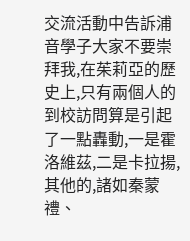交流活動中告訴浦音學子大家不要崇拜我,在茱莉亞的歷史上,只有兩個人的到校訪問算是引起了一點轟動,一是霍洛維茲,二是卡拉揚,其他的,諸如秦蒙禮、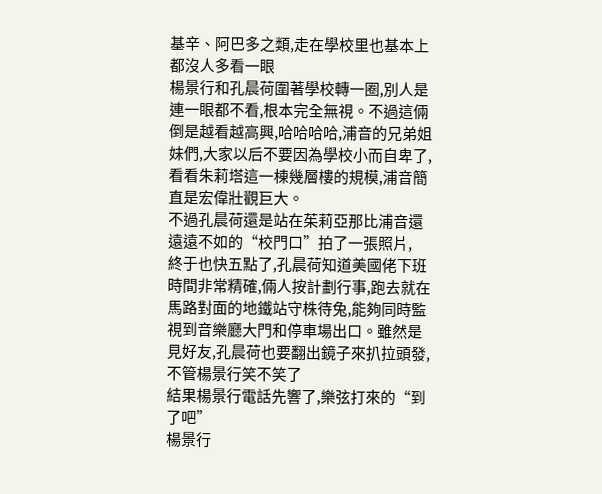基辛、阿巴多之類,走在學校里也基本上都沒人多看一眼
楊景行和孔晨荷圍著學校轉一圈,別人是連一眼都不看,根本完全無視。不過這倆倒是越看越高興,哈哈哈哈,浦音的兄弟姐妹們,大家以后不要因為學校小而自卑了,看看朱莉塔這一棟幾層樓的規模,浦音簡直是宏偉壯觀巨大。
不過孔晨荷還是站在茱莉亞那比浦音還遠遠不如的“校門口”拍了一張照片,
終于也快五點了,孔晨荷知道美國佬下班時間非常精確,倆人按計劃行事,跑去就在馬路對面的地鐵站守株待兔,能夠同時監視到音樂廳大門和停車場出口。雖然是見好友,孔晨荷也要翻出鏡子來扒拉頭發,不管楊景行笑不笑了
結果楊景行電話先響了,樂弦打來的“到了吧”
楊景行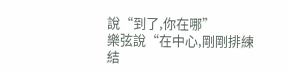說“到了,你在哪”
樂弦說“在中心,剛剛排練結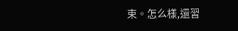束。怎么樣,還習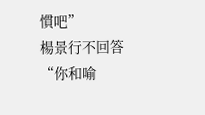慣吧”
楊景行不回答“你和喻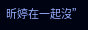昕婷在一起沒”